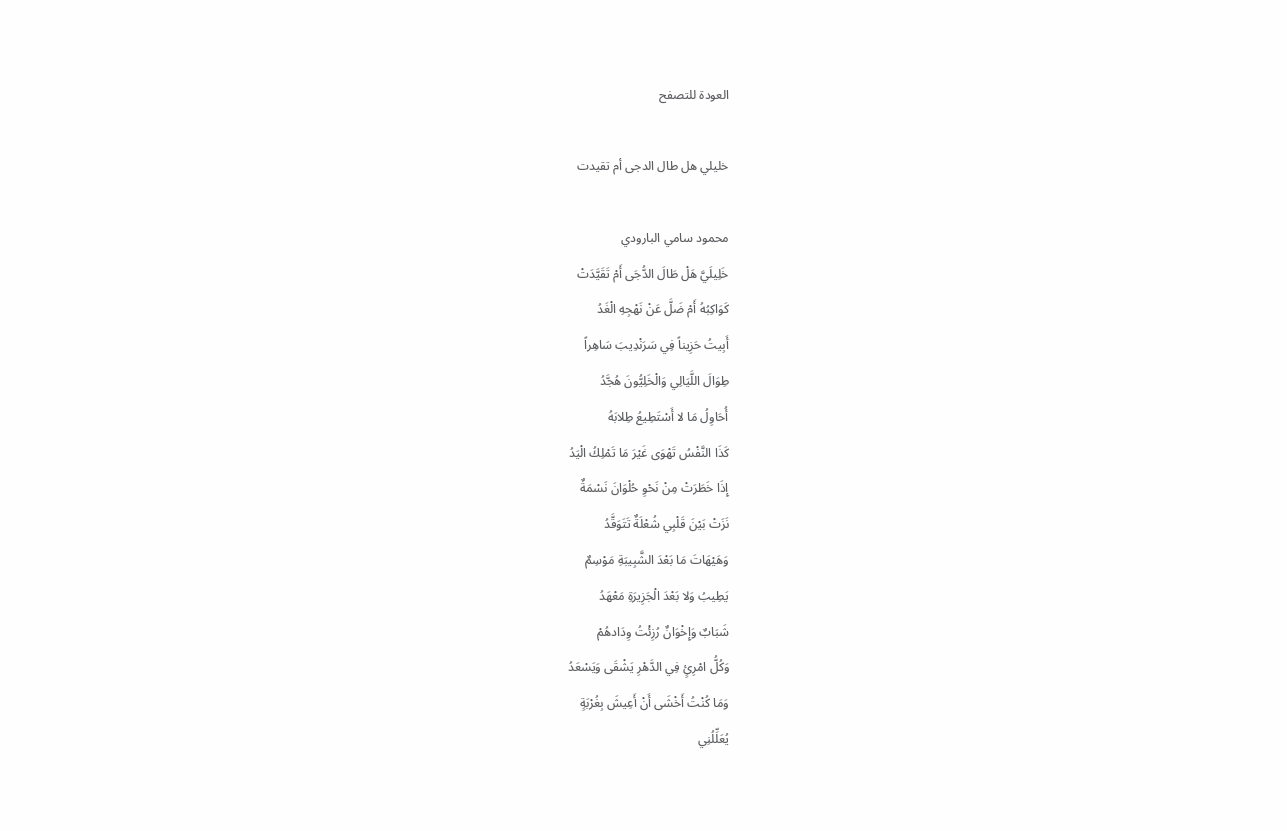العودة للتصفح

خليلي هل طال الدجى أم تقيدت

محمود سامي البارودي
خَلِيلَيَّ هَلْ طَالَ الدُّجَى أَمْ تَقَيَّدَتْ
كَوَاكِبُهُ أَمْ ضَلَّ عَنْ نَهْجِهِ الْغَدُ
أَبِيتُ حَزِيناً فِي سَرَنْدِيبَ سَاهِراً
طِوَالَ اللَّيَالِي وَالْخَلِيُّونَ هُجَّدُ
أُحَاوِلُ مَا لا أَسْتَطِيعُ طِلابَهُ
كَذَا النَّفْسُ تَهْوَى غَيْرَ مَا تَمْلِكُ الْيَدُ
إِذَا خَطَرَتْ مِنْ نَحْوِ حُلْوَانَ نَسْمَةٌ
نَزَتْ بَيْنَ قَلْبِي شُعْلَةٌ تَتَوَقَّدُ
وَهَيْهَاتَ مَا بَعْدَ الشَّبِيبَةِ مَوْسِمٌ
يَطِيبُ وَلا بَعْدَ الْجَزِيرَةِ مَعْهَدُ
شَبَابٌ وَإِخْوَانٌ رُزِئْتُ وِدَادهُمْ
وَكُلُّ امْرِئٍ فِي الدَّهْرِ يَشْقَى وَيَسْعَدُ
وَمَا كُنْتُ أَخْشَى أَنْ أَعِيشَ بِغُرْبَةٍ
يُعَلِّلُنِي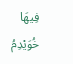فِيهَا خُوَيْدِمُ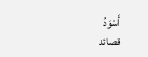أَسْوَدُ
قصائد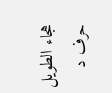هجاء الطويل حرف د